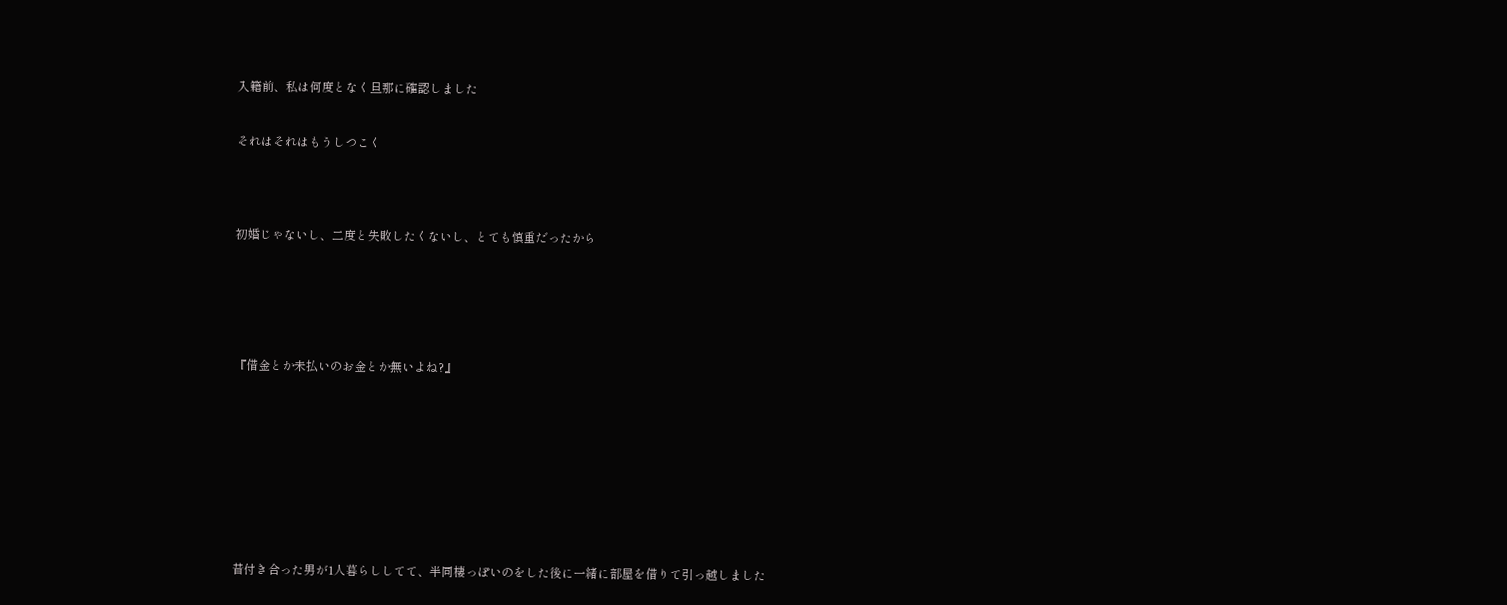入籍前、私は何度となく旦那に確認しました


それはそれはもうしつこく




初婚じゃないし、二度と失敗したくないし、とても慎重だったから






『借金とか未払いのお金とか無いよね?』










昔付き合った男が1人暮らししてて、半同棲っぽいのをした後に一緒に部屋を借りて引っ越しました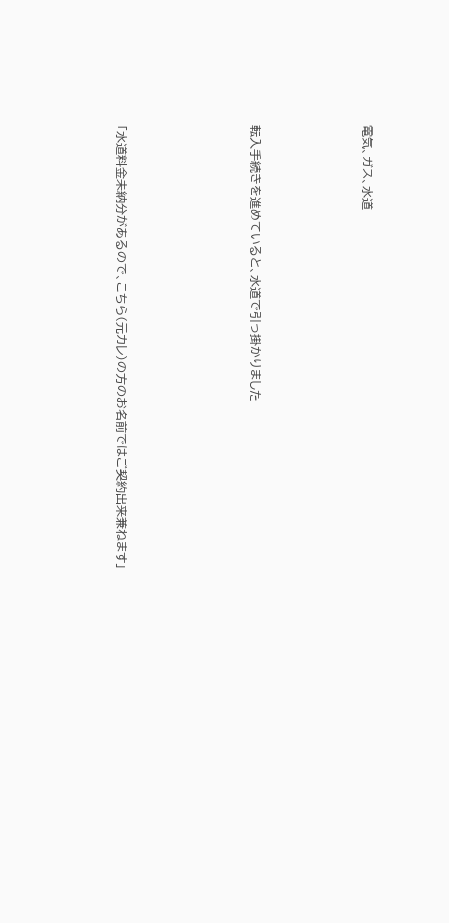電気、ガス、水道




転入手続きを進めていると、水道で引っ掛かりました





「水道料金未納分があるので、こちら(元カレ)の方のお名前ではご契約出来兼ねます」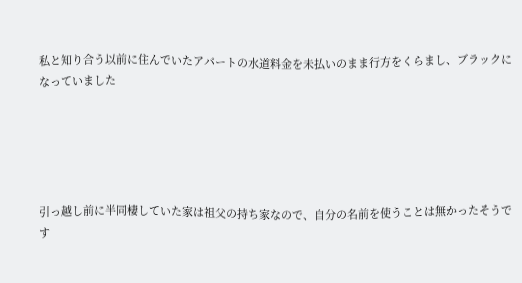私と知り合う以前に住んでいたアパートの水道料金を未払いのまま行方をくらまし、ブラックになっていました





引っ越し前に半同棲していた家は祖父の持ち家なので、自分の名前を使うことは無かったそうです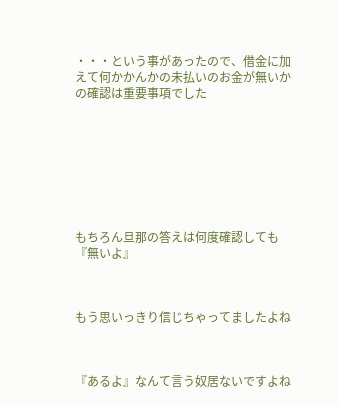・・・という事があったので、借金に加えて何かかんかの未払いのお金が無いかの確認は重要事項でした








もちろん旦那の答えは何度確認しても『無いよ』



もう思いっきり信じちゃってましたよね



『あるよ』なんて言う奴居ないですよね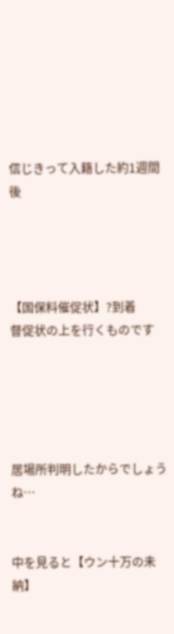信じきって入籍した約1週間後




【国保料催促状】?到着
督促状の上を行くものです





居場所判明したからでしょうね…


中を見ると【ウン十万の未納】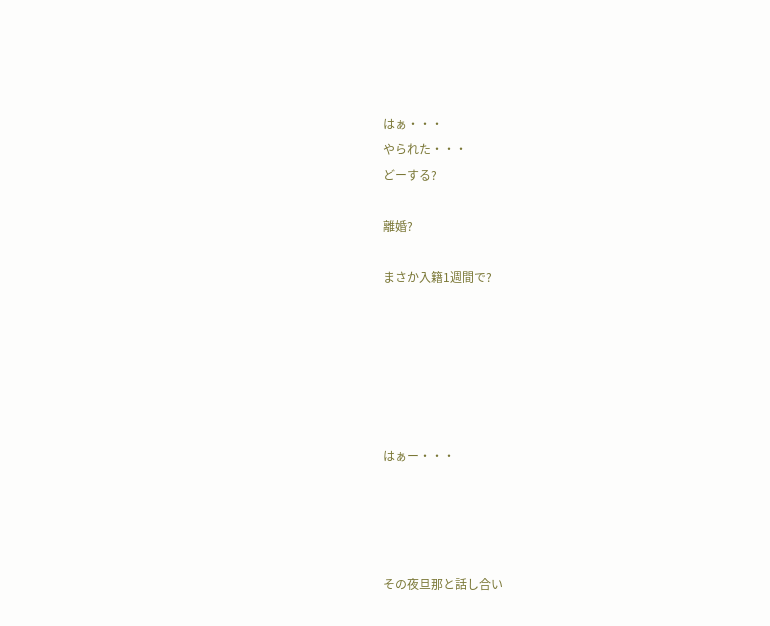はぁ・・・
やられた・・・
どーする?

離婚?

まさか入籍1週間で?






はぁー・・・




その夜旦那と話し合い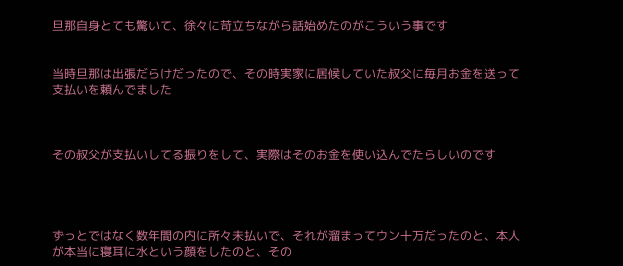旦那自身とても驚いて、徐々に苛立ちながら話始めたのがこういう事です


当時旦那は出張だらけだったので、その時実家に居候していた叔父に毎月お金を送って支払いを頼んでました



その叔父が支払いしてる振りをして、実際はそのお金を使い込んでたらしいのです




ずっとではなく数年間の内に所々未払いで、それが溜まってウン十万だったのと、本人が本当に寝耳に水という顔をしたのと、その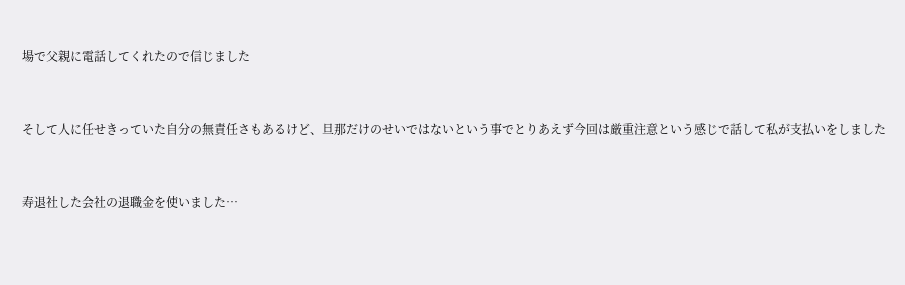場で父親に電話してくれたので信じました


そして人に任せきっていた自分の無責任さもあるけど、旦那だけのせいではないという事でとりあえず今回は厳重注意という感じで話して私が支払いをしました


寿退社した会社の退職金を使いました…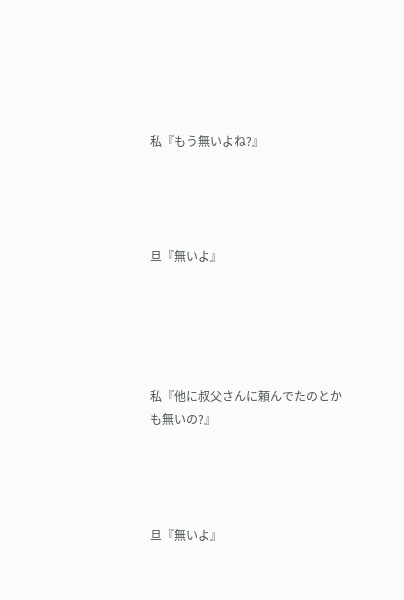私『もう無いよね?』




旦『無いよ』





私『他に叔父さんに頼んでたのとかも無いの?』




旦『無いよ』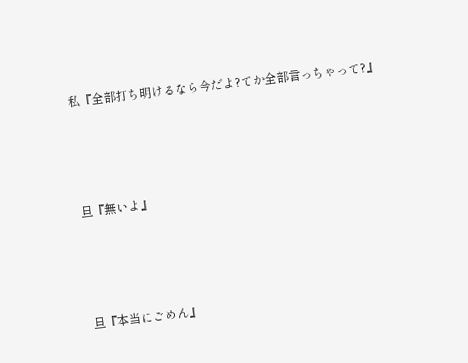私『全部打ち明けるなら今だよ?てか全部言っちゃって?』





旦『無いよ』





旦『本当にごめん』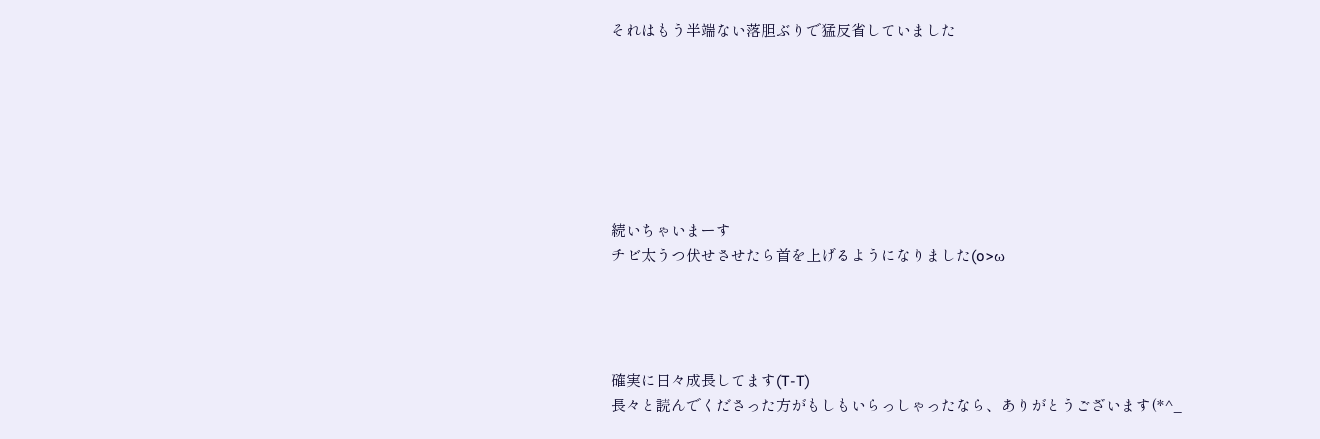それはもう半端ない落胆ぶりで猛反省していました







続いちゃいまーす
チビ太うつ伏せさせたら首を上げるようになりました(o>ω




確実に日々成長してます(T-T)
長々と読んでくださった方がもしもいらっしゃったなら、ありがとうございます(*^_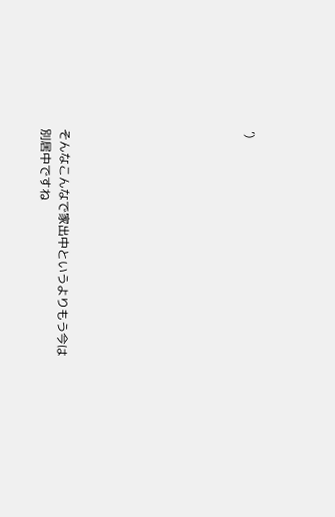’)









そんなこんなで家出中というよりもう今は別居中ですね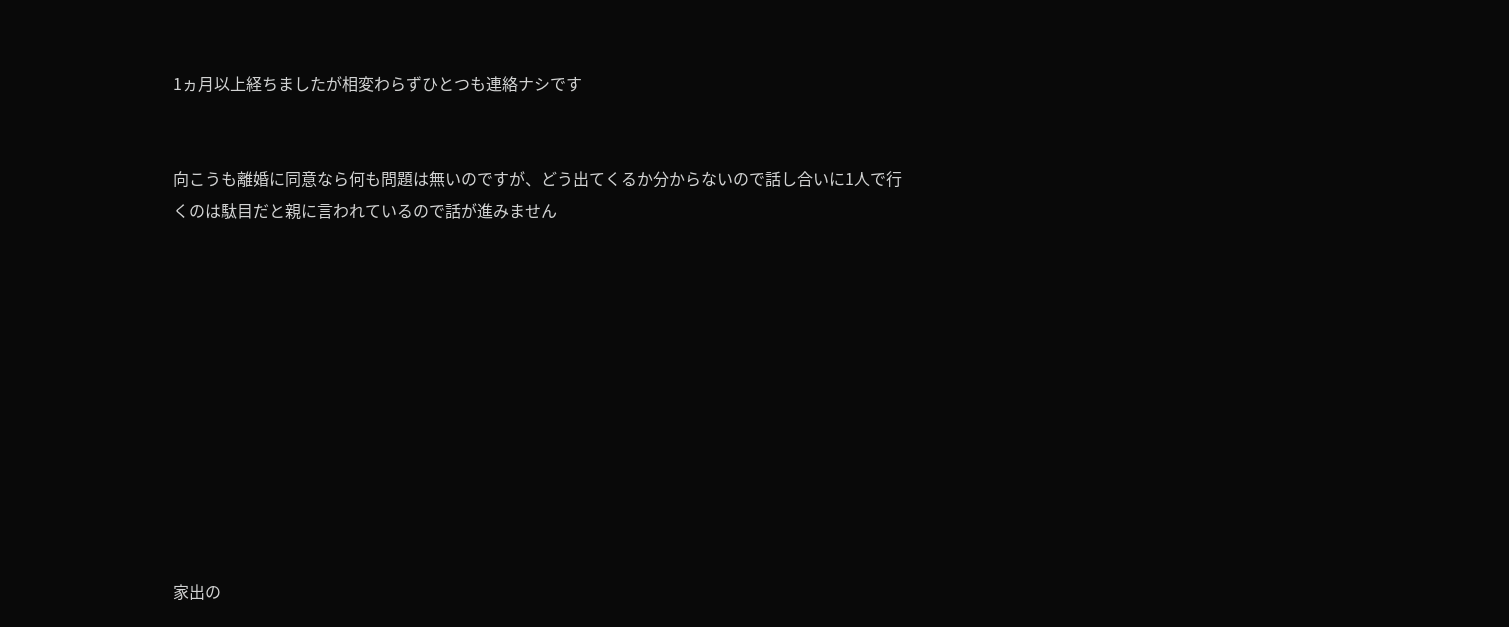1ヵ月以上経ちましたが相変わらずひとつも連絡ナシです


向こうも離婚に同意なら何も問題は無いのですが、どう出てくるか分からないので話し合いに1人で行くのは駄目だと親に言われているので話が進みません











家出の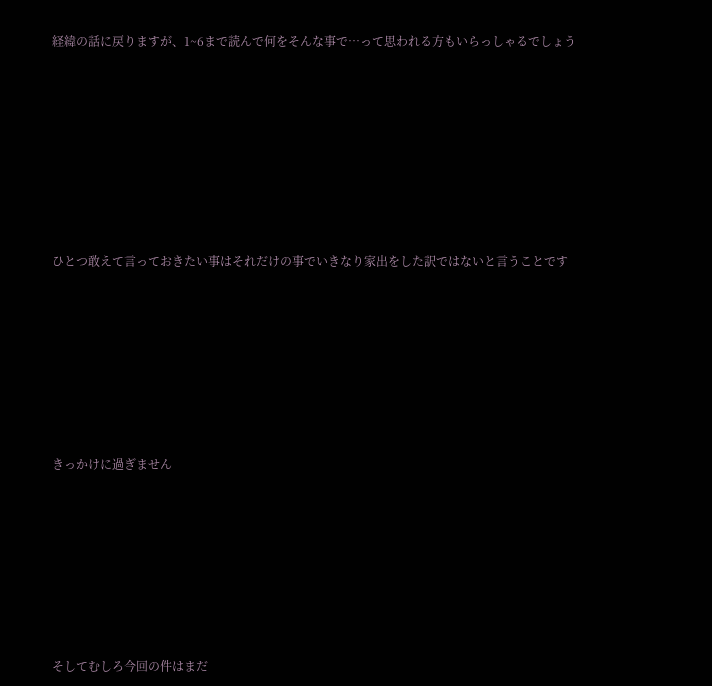経緯の話に戻りますが、1~6まで読んで何をそんな事で…って思われる方もいらっしゃるでしょう











ひとつ敢えて言っておきたい事はそれだけの事でいきなり家出をした訳ではないと言うことです










きっかけに過ぎません










そしてむしろ今回の件はまだ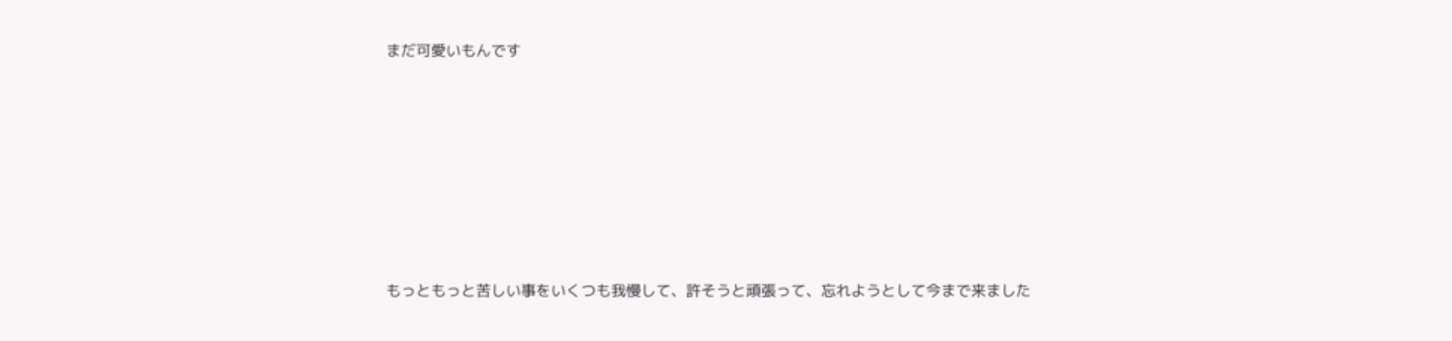まだ可愛いもんです











もっともっと苦しい事をいくつも我慢して、許そうと頑張って、忘れようとして今まで来ました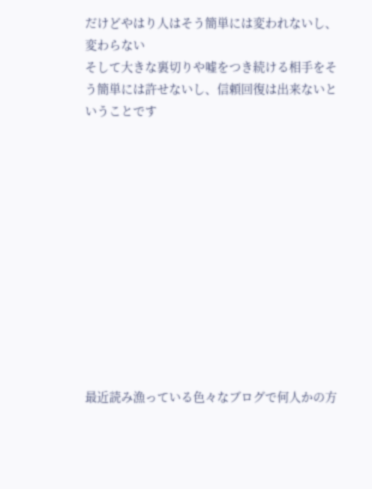だけどやはり人はそう簡単には変われないし、変わらない
そして大きな裏切りや嘘をつき続ける相手をそう簡単には許せないし、信頼回復は出来ないということです












最近読み漁っている色々なブログで何人かの方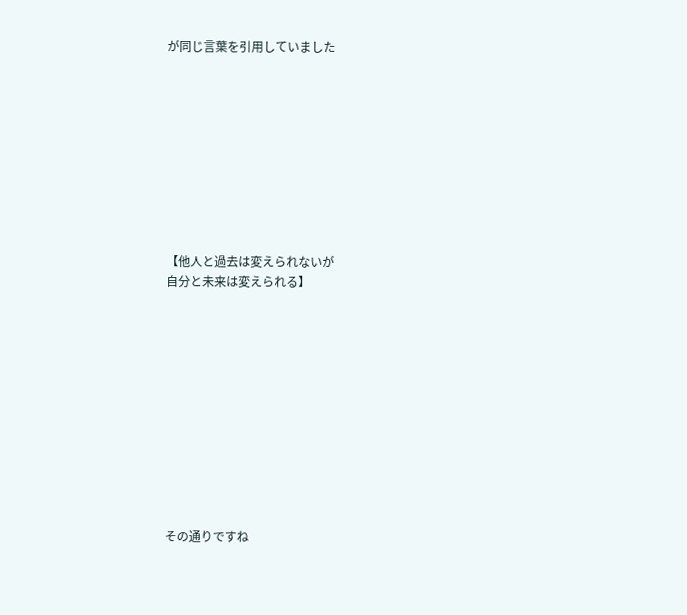が同じ言葉を引用していました










【他人と過去は変えられないが
自分と未来は変えられる】












その通りですね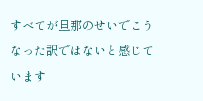すべてが旦那のせいでこうなった訳ではないと感じています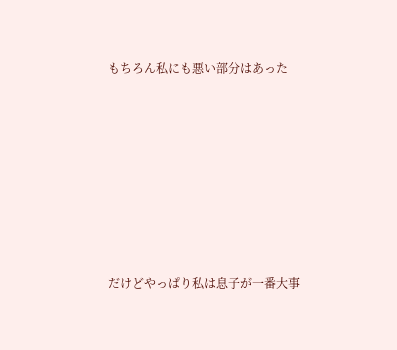もちろん私にも悪い部分はあった










だけどやっぱり私は息子が一番大事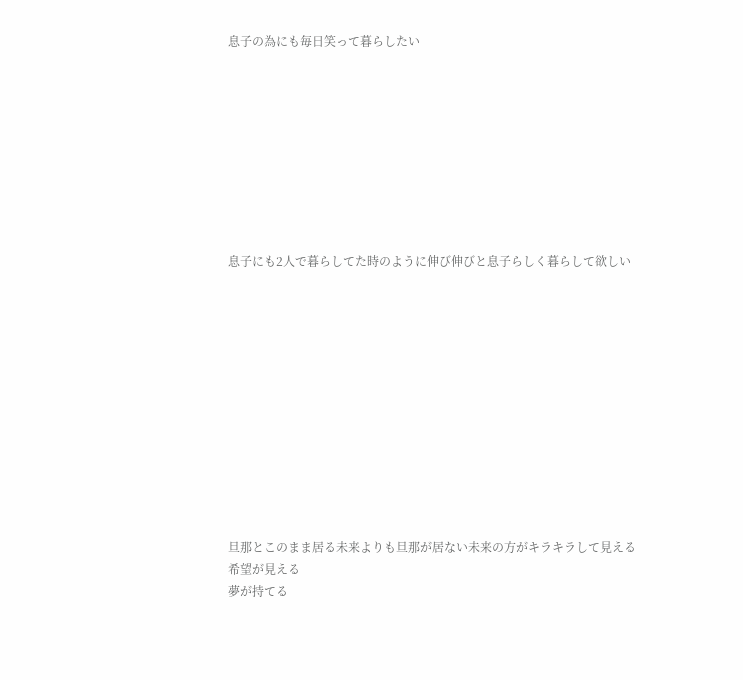息子の為にも毎日笑って暮らしたい









息子にも2人で暮らしてた時のように伸び伸びと息子らしく暮らして欲しい












旦那とこのまま居る未来よりも旦那が居ない未来の方がキラキラして見える
希望が見える
夢が持てる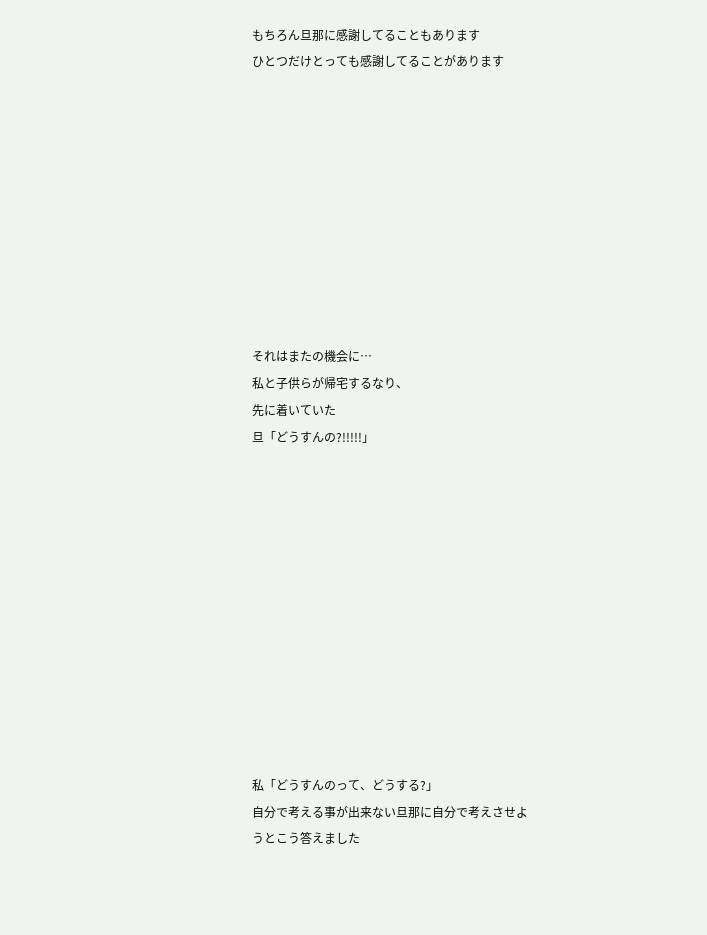もちろん旦那に感謝してることもあります
ひとつだけとっても感謝してることがあります










それはまたの機会に…
私と子供らが帰宅するなり、
先に着いていた
旦「どうすんの?!!!!!」












私「どうすんのって、どうする?」
自分で考える事が出来ない旦那に自分で考えさせようとこう答えました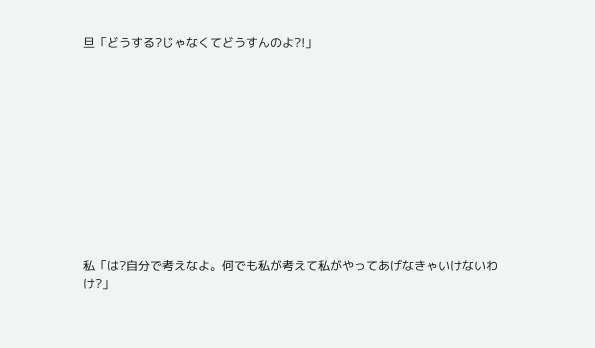旦「どうする?じゃなくてどうすんのよ?!」











私「は?自分で考えなよ。何でも私が考えて私がやってあげなきゃいけないわけ?」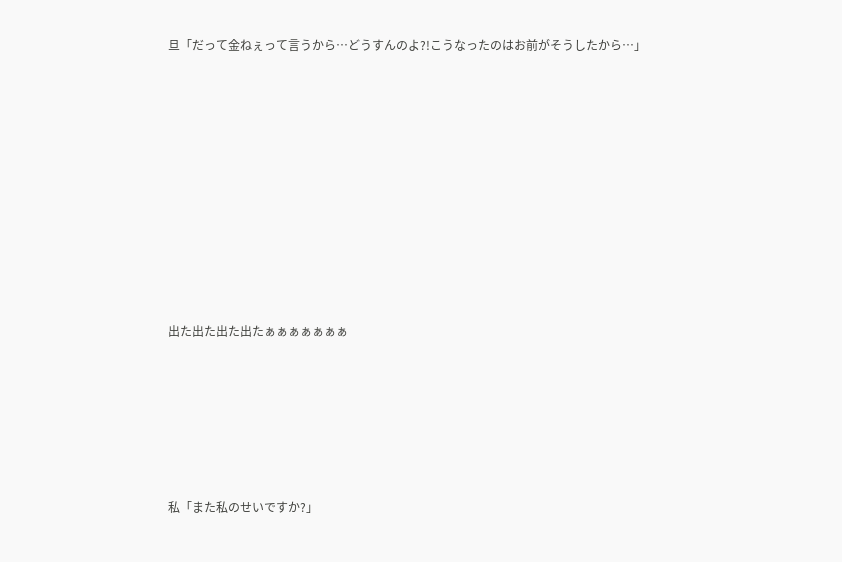旦「だって金ねぇって言うから…どうすんのよ?!こうなったのはお前がそうしたから…」












出た出た出た出たぁぁぁぁぁぁぁ







私「また私のせいですか?」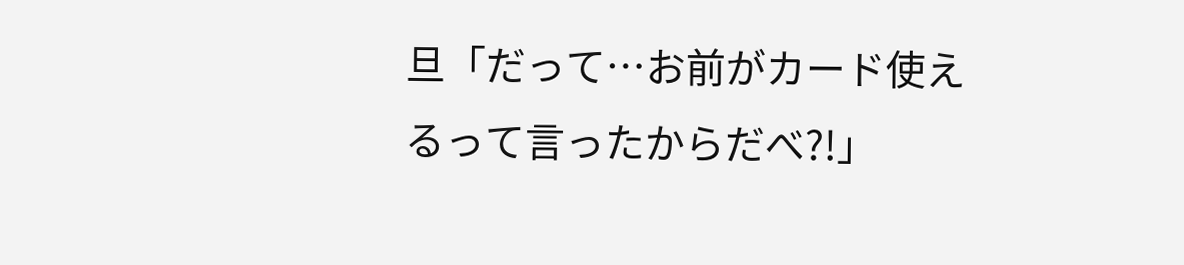旦「だって…お前がカード使えるって言ったからだべ?!」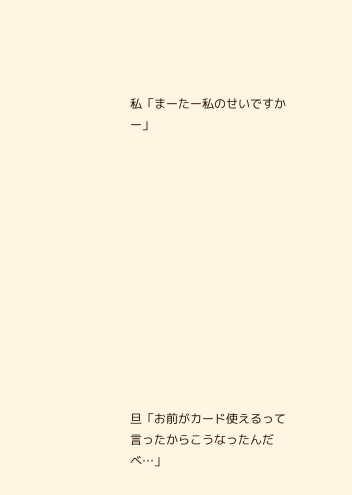私「まーたー私のせいですかー」













旦「お前がカード使えるって言ったからこうなったんだべ…」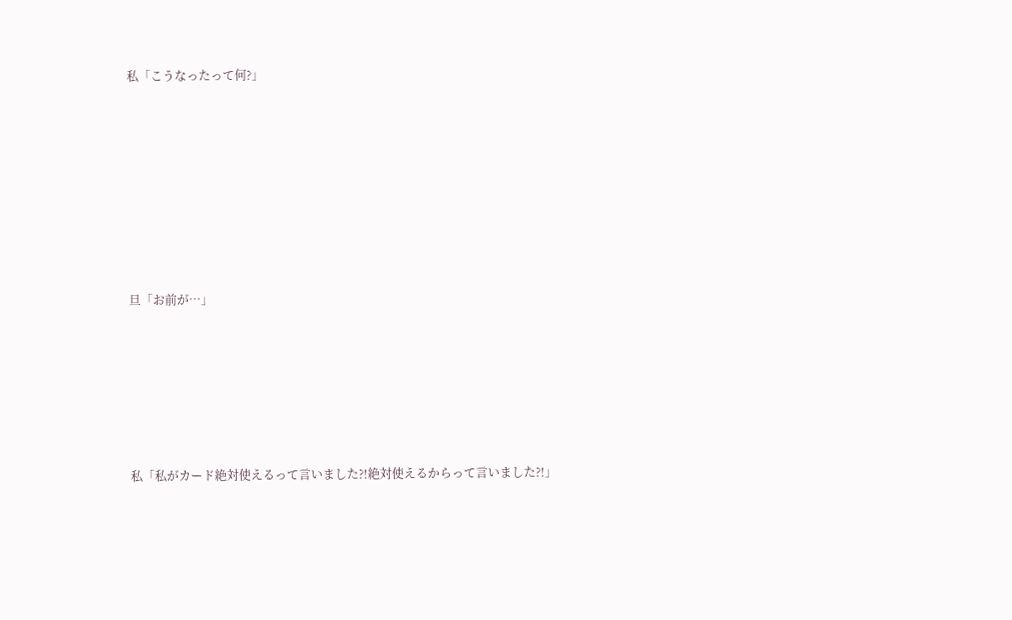私「こうなったって何?」













旦「お前が…」










私「私がカード絶対使えるって言いました?!絶対使えるからって言いました?!」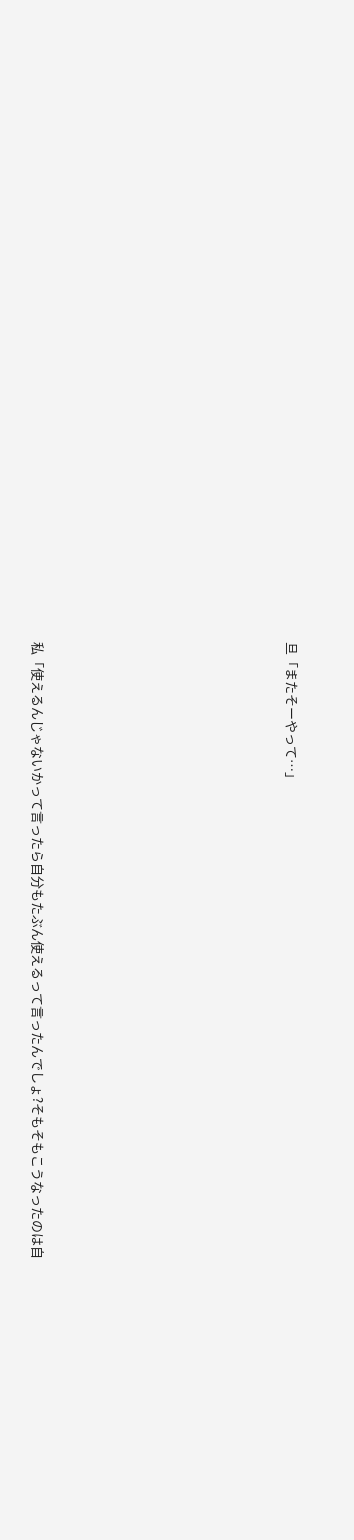旦「またそーやって…」












私「使えるんじゃないかって言ったら自分もたぶん使えるって言ったんでしょ?そもそもこうなったのは自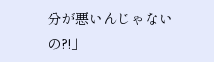分が悪いんじゃないの?!」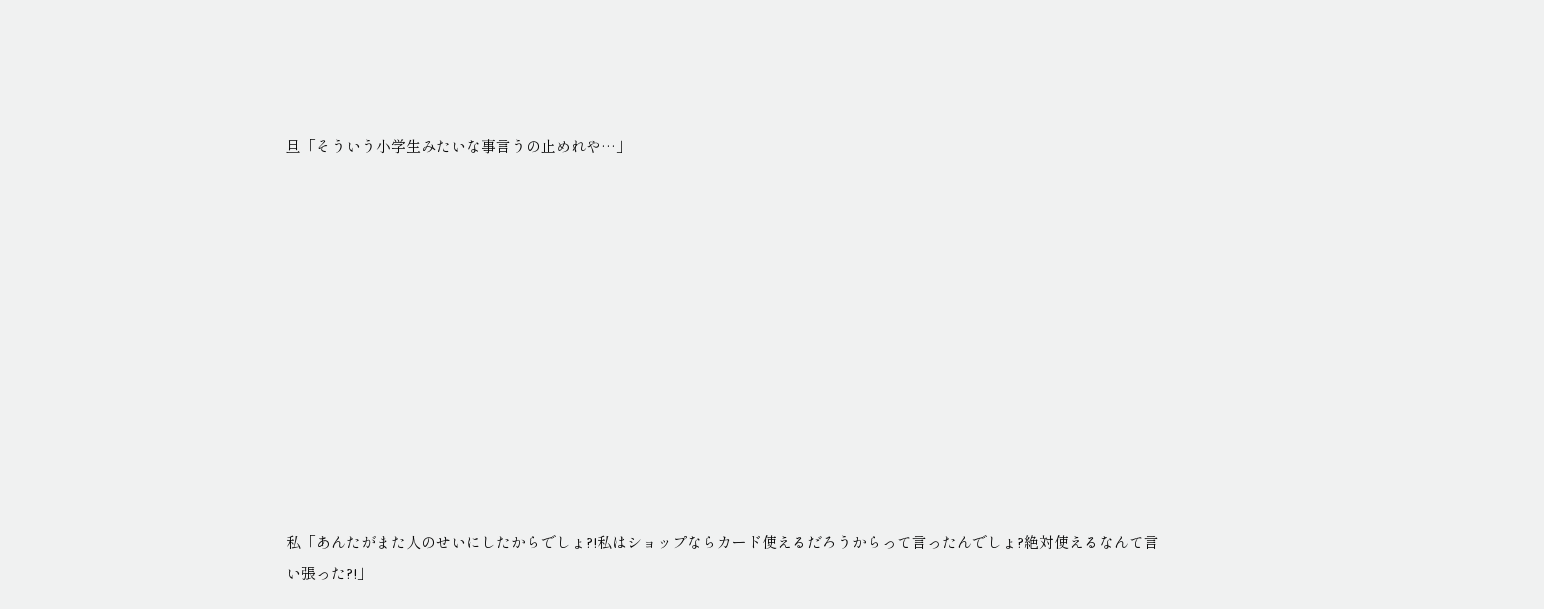旦「そういう小学生みたいな事言うの止めれや…」












私「あんたがまた人のせいにしたからでしょ?!私はショップならカード使えるだろうからって言ったんでしょ?絶対使えるなんて言い張った?!」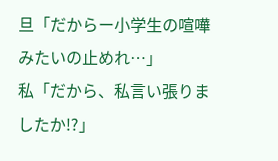旦「だからー小学生の喧嘩みたいの止めれ…」
私「だから、私言い張りましたか!?」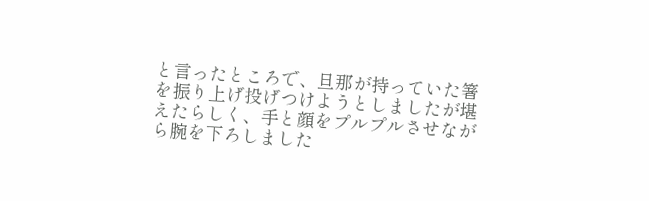と言ったところで、旦那が持っていた箸を振り上げ投げつけようとしましたが堪えたらしく、手と顔をプルプルさせながら腕を下ろしました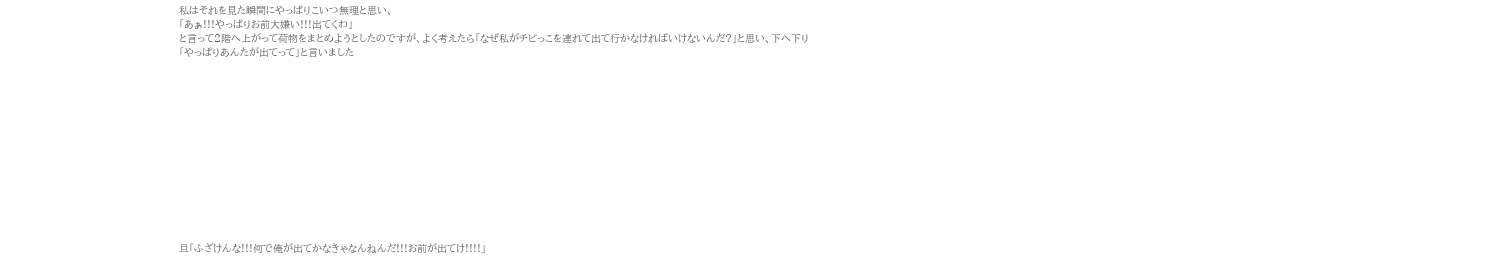私はそれを見た瞬間にやっぱりこいつ無理と思い、
「あぁ!!!やっぱりお前大嫌い!!!出てくわ」
と言って2階へ上がって荷物をまとめようとしたのですが、よく考えたら「なぜ私がチビっこを連れて出て行かなければいけないんだ?」と思い、下へ下り「やっぱりあんたが出てって」と言いました













旦「ふざけんな!!!何で俺が出てかなきゃなんねんだ!!!お前が出てけ!!!!」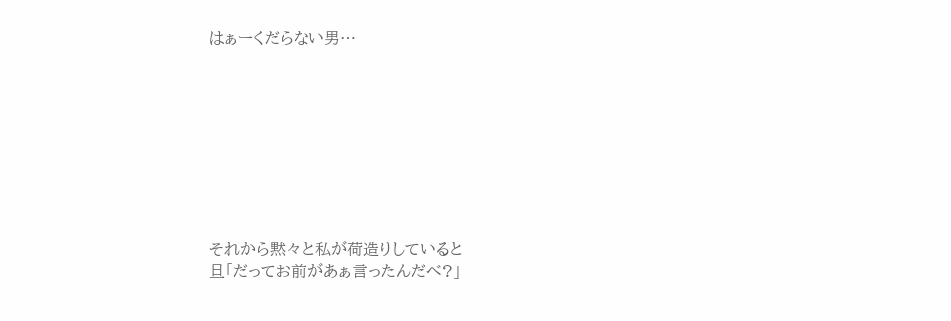はぁーくだらない男…









それから黙々と私が荷造りしていると
旦「だってお前があぁ言ったんだべ?」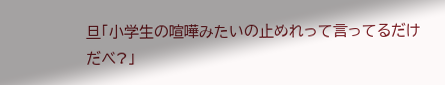旦「小学生の喧嘩みたいの止めれって言ってるだけだべ?」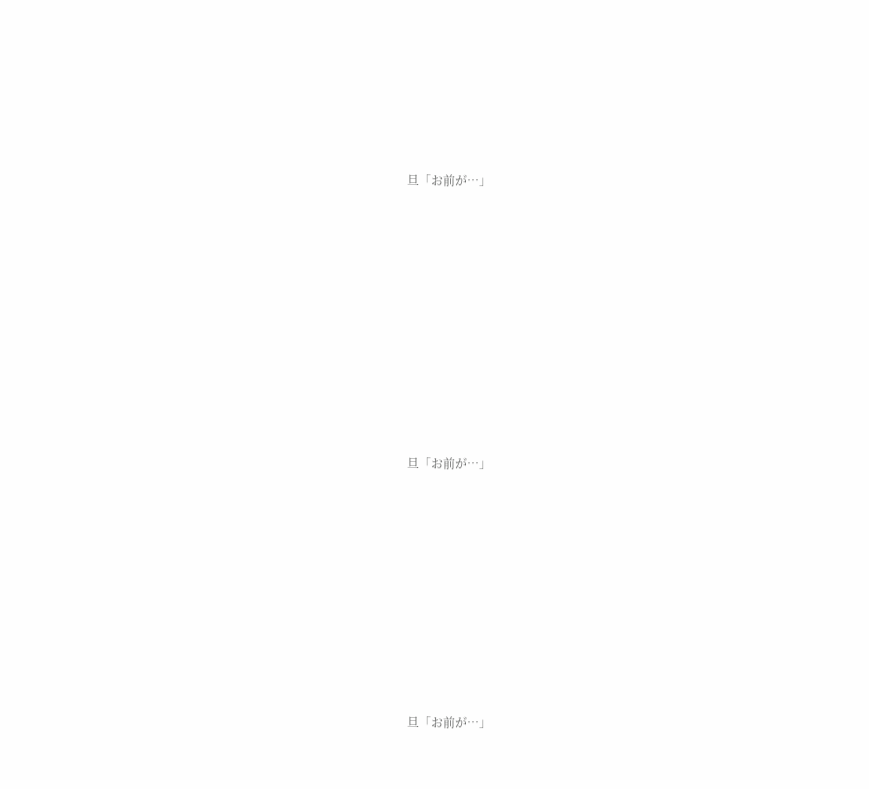旦「お前が…」











旦「お前が…」










旦「お前が…」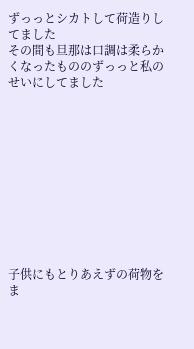ずっっとシカトして荷造りしてました
その間も旦那は口調は柔らかくなったもののずっっと私のせいにしてました











子供にもとりあえずの荷物をま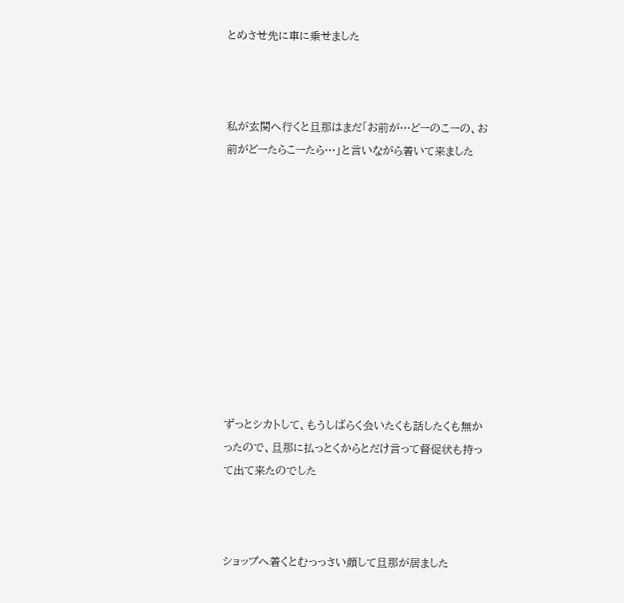とめさせ先に車に乗せました



私が玄関へ行くと旦那はまだ「お前が…どーのこーの、お前がどーたらこーたら…」と言いながら着いて来ました











ずっとシカトして、もうしばらく会いたくも話したくも無かったので、旦那に払っとくからとだけ言って督促状も持って出て来たのでした



ショップへ着くとむっっさい顔して旦那が居ました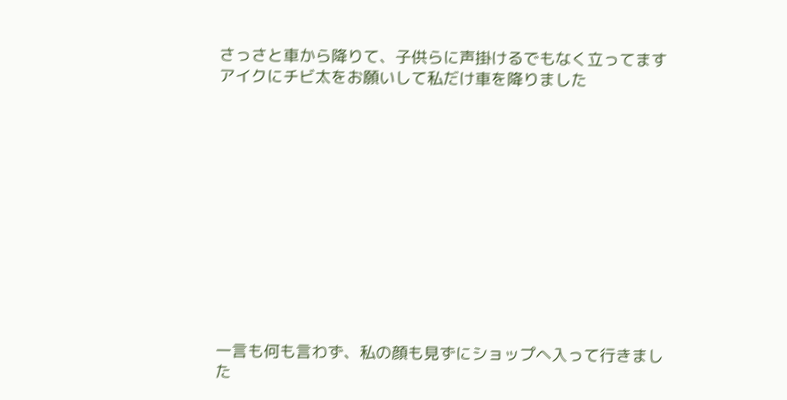さっさと車から降りて、子供らに声掛けるでもなく立ってます
アイクにチビ太をお願いして私だけ車を降りました












一言も何も言わず、私の顔も見ずにショップへ入って行きました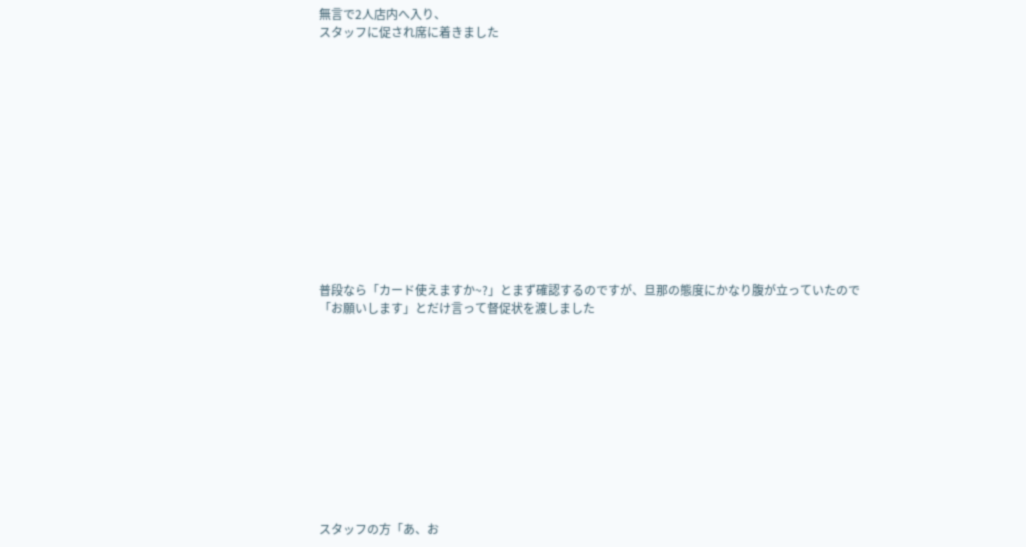無言で2人店内へ入り、
スタッフに促され席に着きました













普段なら「カード使えますか~?」とまず確認するのですが、旦那の態度にかなり腹が立っていたので「お願いします」とだけ言って督促状を渡しました











スタッフの方「あ、お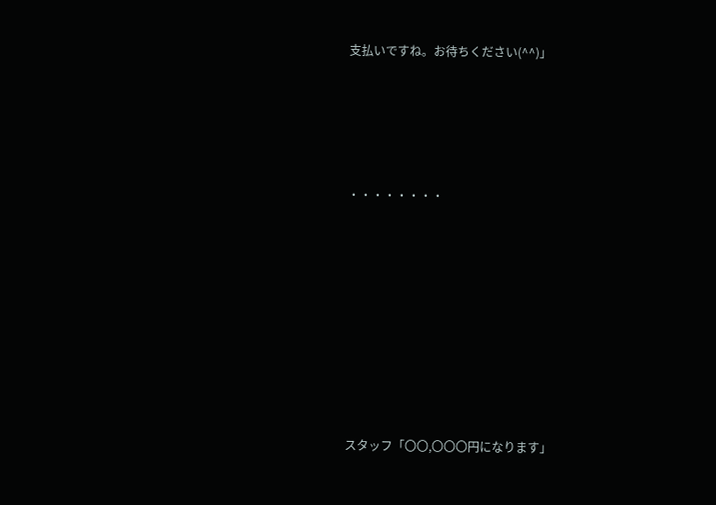支払いですね。お待ちください(^^)」






・・・・・・・・











スタッフ「〇〇,〇〇〇円になります」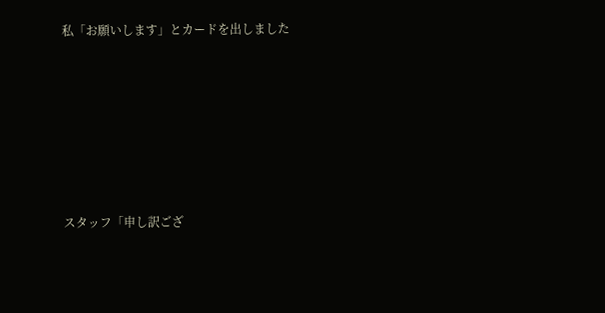私「お願いします」とカードを出しました











スタッフ「申し訳ござ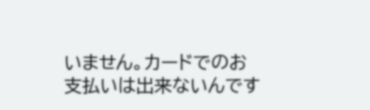いません。カードでのお支払いは出来ないんです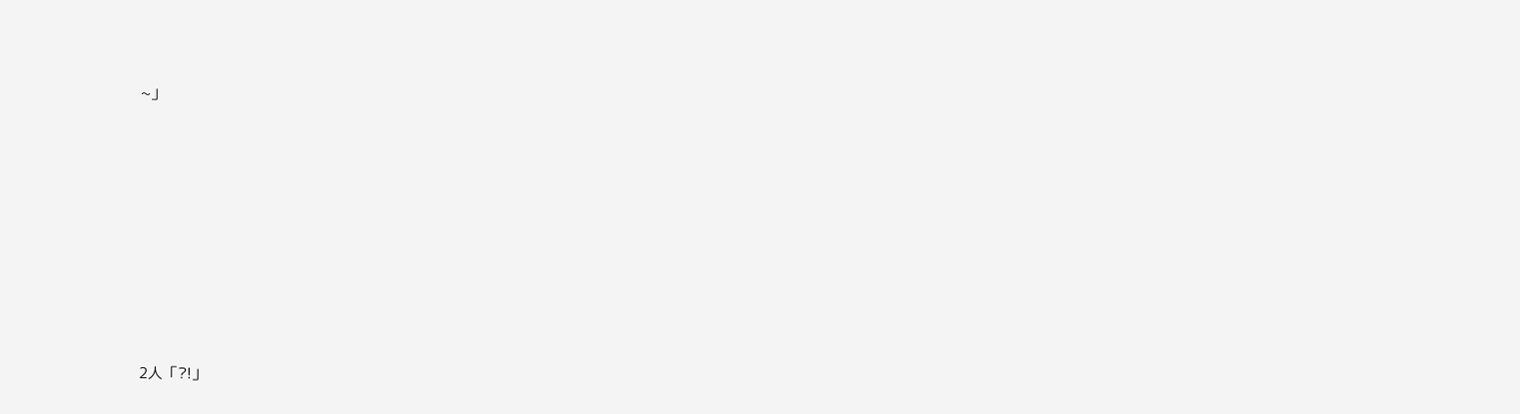~」













2人「?!」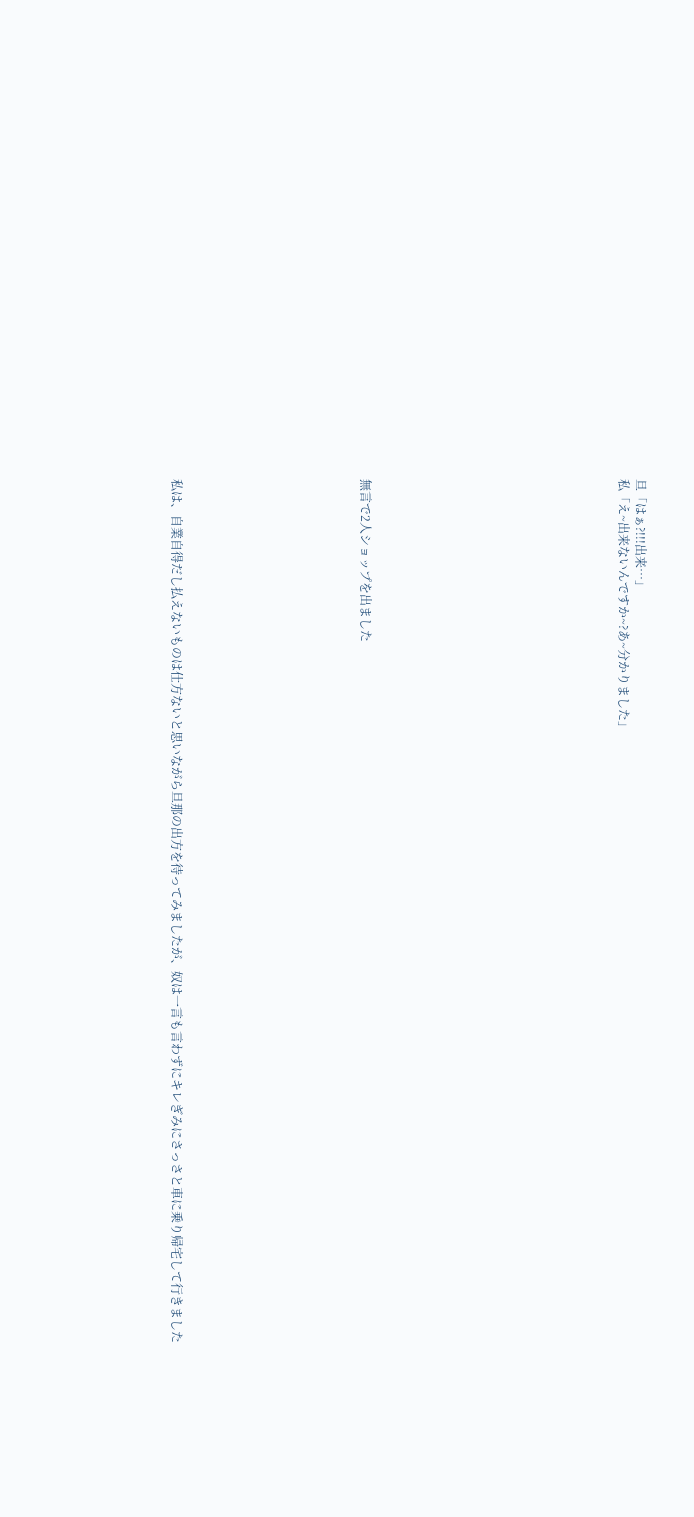旦「はぁ?!!!出来…」
私「え~出来ないんですか~?あ~分かりました」














無言で2人ショップを出ました










私は、自業自得だし払えないものは仕方ないと思いながら旦那の出方を待ってみましたが、奴は一言も言わずにキレぎみにさっさと車に乗り帰宅して行きました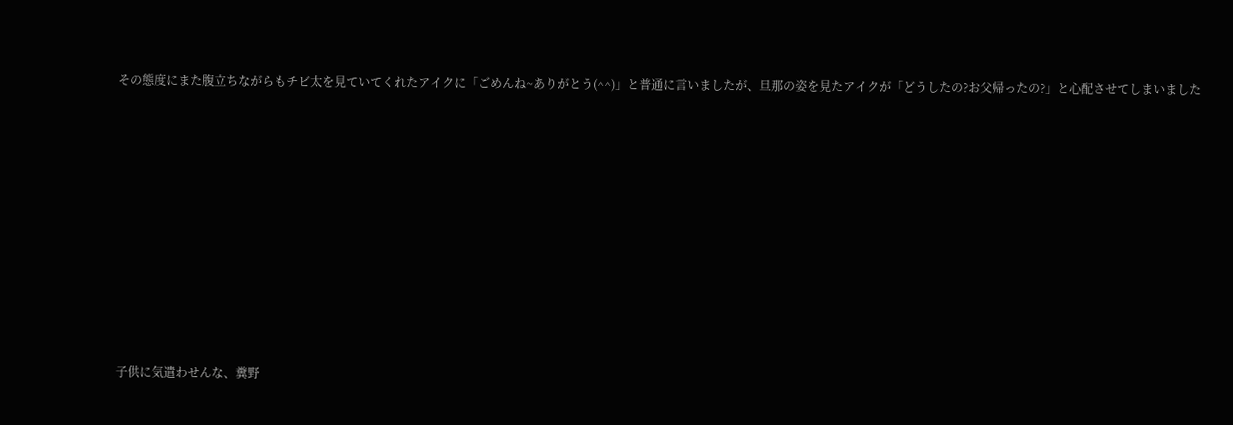その態度にまた腹立ちながらもチビ太を見ていてくれたアイクに「ごめんね~ありがとう(^^)」と普通に言いましたが、旦那の姿を見たアイクが「どうしたの?お父帰ったの?」と心配させてしまいました










子供に気遣わせんな、糞野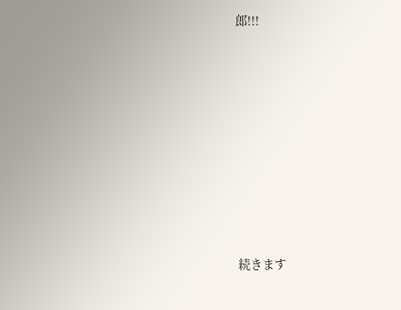郎!!!










続きます